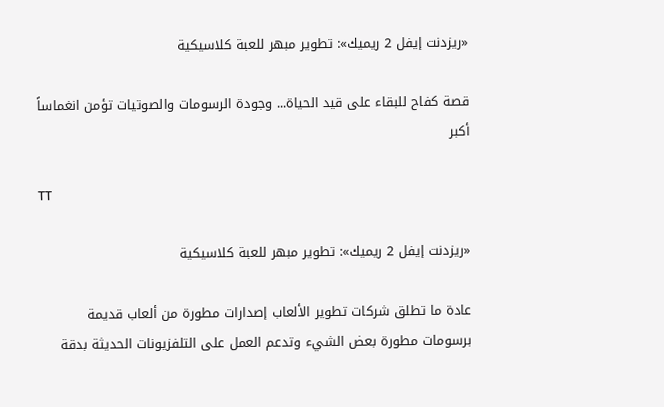«ريزدنت إيفل 2 ريميك»: تطوير مبهر للعبة كلاسيكية

قصة كفاح للبقاء على قيد الحياة... وجودة الرسومات والصوتيات تؤمن انغماساً أكبر

TT

«ريزدنت إيفل 2 ريميك»: تطوير مبهر للعبة كلاسيكية

عادة ما تطلق شركات تطوير الألعاب إصدارات مطورة من ألعاب قديمة برسومات مطورة بعض الشيء وتدعم العمل على التلفزيونات الحديثة بدقة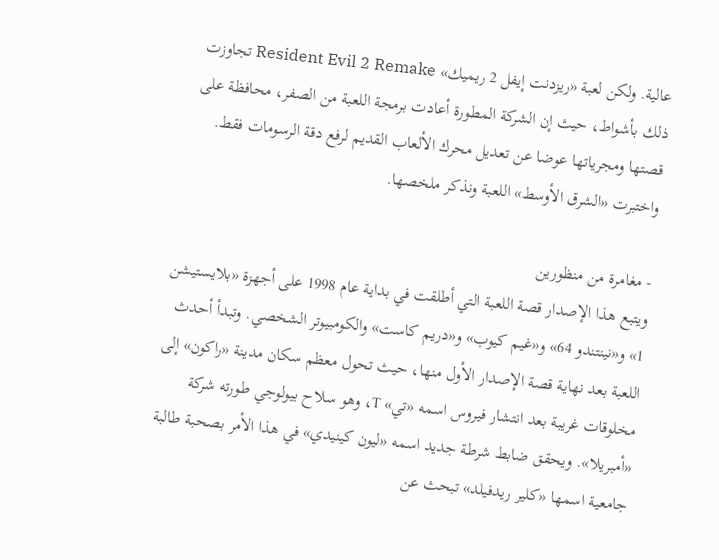عالية. ولكن لعبة «ريزدنت إيفل 2 ريميك» Resident Evil 2 Remake تجاوزت ذلك بأشواط، حيث إن الشركة المطورة أعادت برمجة اللعبة من الصفر، محافظة على قصتها ومجرياتها عوضا عن تعديل محرك الألعاب القديم لرفع دقة الرسومات فقط. واختبرت «الشرق الأوسط» اللعبة ونذكر ملخصها.

- مغامرة من منظورين
ويتبع هذا الإصدار قصة اللعبة التي أطلقت في بداية عام 1998 على أجهزة «بلايستيشن 1» و«نينتندو 64» و«غيم كيوب» و«دريم كاست» والكومبيوتر الشخصي. وتبدأ أحدث اللعبة بعد نهاية قصة الإصدار الأول منها، حيث تحول معظم سكان مدينة «راكون» إلى مخلوقات غريبة بعد انتشار فيروس اسمه «تي» T، وهو سلاح بيولوجي طورته شركة «أمبريلا». ويحقق ضابط شرطة جديد اسمه «ليون كينيدي» في هذا الأمر بصحبة طالبة جامعية اسمها «كلير ريدفيلد» تبحث عن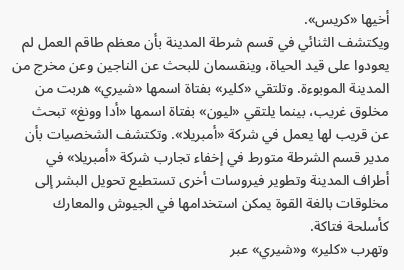أخيها «كريس».
ويكتشف الثنائي في قسم شرطة المدينة بأن معظم طاقم العمل لم يعودوا على قيد الحياة، وينقسمان للبحث عن الناجين وعن مخرج من المدينة الموبوءة. وتلتقي «كلير» بفتاة اسمها «شيري» هربت من مخلوق غريب، بينما يلتقي «ليون» بفتاة اسمها «أدا وونغ» تبحث عن قريب لها يعمل في شركة «أمبريلا». وتكتشف الشخصيات بأن مدير قسم الشرطة متورط في إخفاء تجارب شركة «أمبريلا» في أطراف المدينة وتطوير فيروسات أخرى تستطيع تحويل البشر إلى مخلوقات بالغة القوة يمكن استخدامها في الجيوش والمعارك كأسلحة فتاكة.
وتهرب «كلير» و«شيري» عبر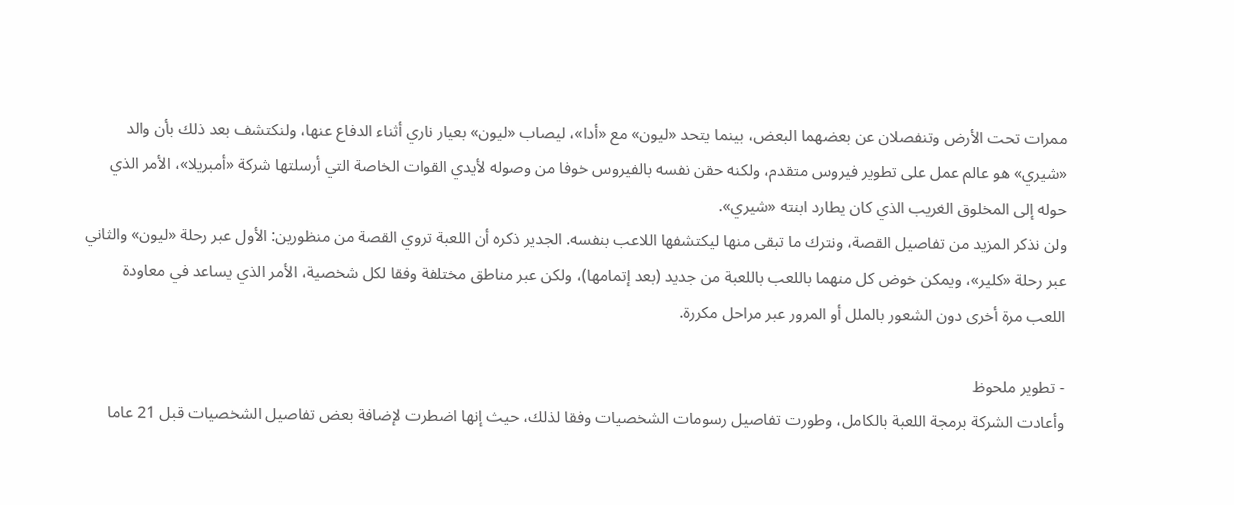ممرات تحت الأرض وتنفصلان عن بعضهما البعض، بينما يتحد «ليون» مع «أدا»، ليصاب «ليون» بعيار ناري أثناء الدفاع عنها، ولنكتشف بعد ذلك بأن والد «شيري» هو عالم عمل على تطوير فيروس متقدم، ولكنه حقن نفسه بالفيروس خوفا من وصوله لأيدي القوات الخاصة التي أرسلتها شركة «أمبريلا»، الأمر الذي حوله إلى المخلوق الغريب الذي كان يطارد ابنته «شيري».
ولن نذكر المزيد من تفاصيل القصة، ونترك ما تبقى منها ليكتشفها اللاعب بنفسه. الجدير ذكره أن اللعبة تروي القصة من منظورين: الأول عبر رحلة «ليون» والثاني عبر رحلة «كلير»، ويمكن خوض كل منهما باللعب باللعبة من جديد (بعد إتمامها)، ولكن عبر مناطق مختلفة وفقا لكل شخصية، الأمر الذي يساعد في معاودة اللعب مرة أخرى دون الشعور بالملل أو المرور عبر مراحل مكررة.

- تطوير ملحوظ
وأعادت الشركة برمجة اللعبة بالكامل، وطورت تفاصيل رسومات الشخصيات وفقا لذلك، حيث إنها اضطرت لإضافة بعض تفاصيل الشخصيات قبل 21 عاما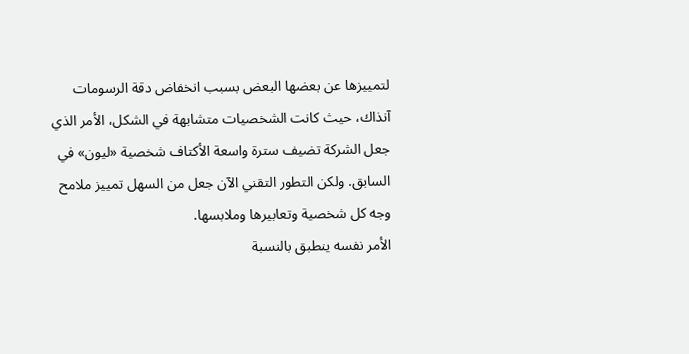لتمييزها عن بعضها البعض بسبب انخفاض دقة الرسومات آنذاك، حيث كانت الشخصيات متشابهة في الشكل، الأمر الذي جعل الشركة تضيف سترة واسعة الأكتاف شخصية «ليون» في السابق. ولكن التطور التقني الآن جعل من السهل تمييز ملامح وجه كل شخصية وتعابيرها وملابسها.
الأمر نفسه ينطبق بالنسبة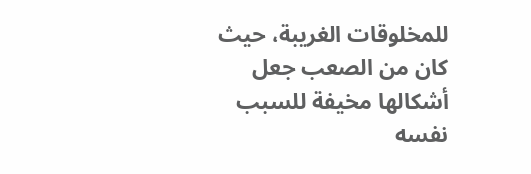للمخلوقات الغريبة، حيث كان من الصعب جعل أشكالها مخيفة للسبب نفسه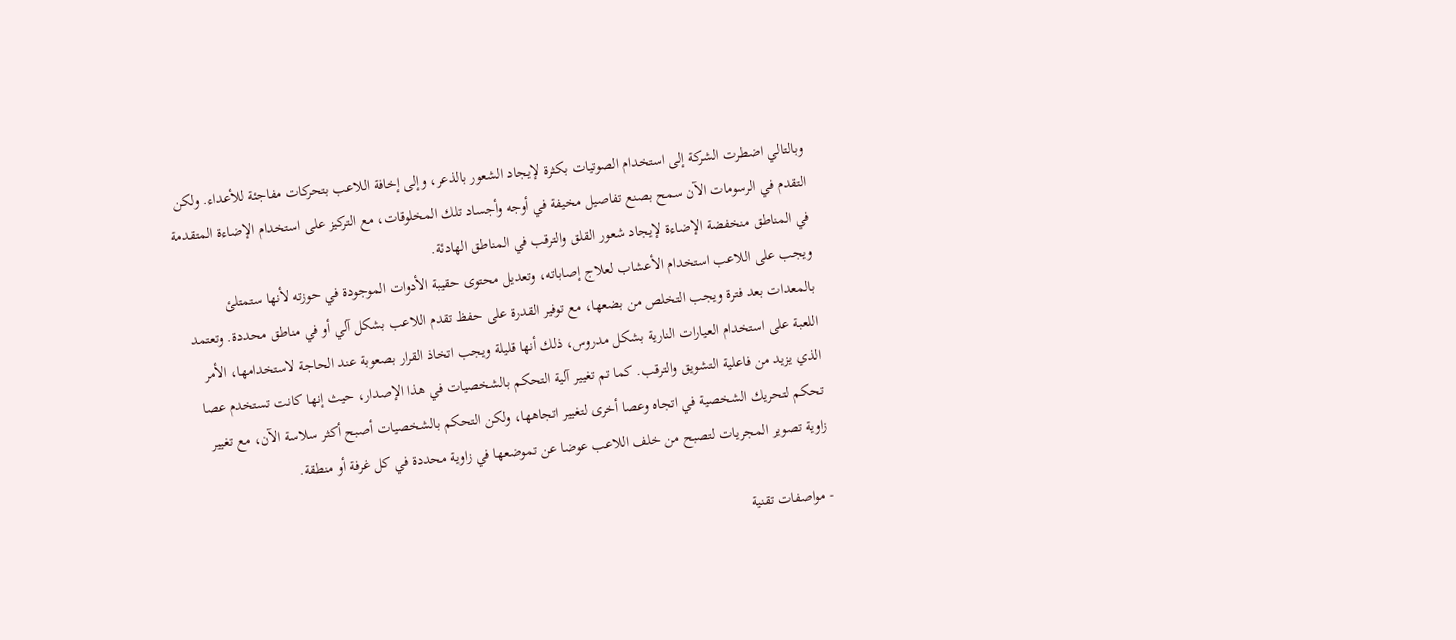وبالتالي اضطرت الشركة إلى استخدام الصوتيات بكثرة لإيجاد الشعور بالذعر، وإلى إخافة اللاعب بتحركات مفاجئة للأعداء. ولكن التقدم في الرسومات الآن سمح بصنع تفاصيل مخيفة في أوجه وأجساد تلك المخلوقات، مع التركيز على استخدام الإضاءة المتقدمة في المناطق منخفضة الإضاءة لإيجاد شعور القلق والترقب في المناطق الهادئة.
ويجب على اللاعب استخدام الأعشاب لعلاج إصاباته، وتعديل محتوى حقيبة الأدوات الموجودة في حوزته لأنها ستمتلئ بالمعدات بعد فترة ويجب التخلص من بضعها، مع توفير القدرة على حفظ تقدم اللاعب بشكل آلي أو في مناطق محددة. وتعتمد اللعبة على استخدام العيارات النارية بشكل مدروس، ذلك أنها قليلة ويجب اتخاذ القرار بصعوبة عند الحاجة لاستخدامها، الأمر الذي يزيد من فاعلية التشويق والترقب. كما تم تغيير آلية التحكم بالشخصيات في هذا الإصدار، حيث إنها كانت تستخدم عصا تحكم لتحريك الشخصية في اتجاه وعصا أخرى لتغيير اتجاهها، ولكن التحكم بالشخصيات أصبح أكثر سلاسة الآن، مع تغيير زاوية تصوير المجريات لتصبح من خلف اللاعب عوضا عن تموضعها في زاوية محددة في كل غرفة أو منطقة.

- مواصفات تقنية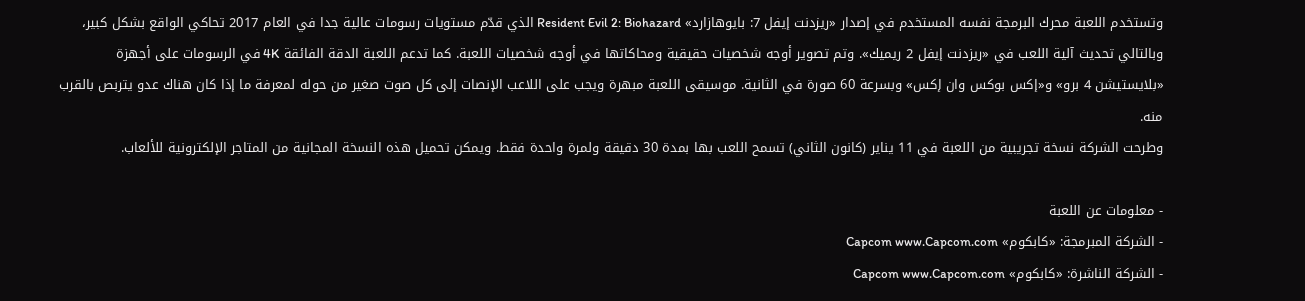وتستخدم اللعبة محرك البرمجة نفسه المستخدم في إصدار «ريزدنت إيفل 7: بايوهازارد» Resident Evil 2: Biohazard الذي قدّم مستويات رسومات عالية جدا في العام 2017 تحاكي الواقع بشكل كبير، وبالتالي تحديث آلية اللعب في «ريزدنت إيفل 2 ريميك». وتم تصوير أوجه شخصيات حقيقية ومحاكاتها في أوجه شخصيات اللعبة. كما تدعم اللعبة الدقة الفائقة 4K في الرسومات على أجهزة «بلايستيشن 4 برو» و«إكس بوكس وان إكس» وبسرعة 60 صورة في الثانية. موسيقى اللعبة مبهرة ويجب على اللاعب الإنصات إلى كل صوت صغير من حوله لمعرفة ما إذا كان هناك عدو يتربص بالقرب منه.
وطرحت الشركة نسخة تجريبية من اللعبة في 11 يناير (كانون الثاني) تسمح اللعب بها بمدة 30 دقيقة ولمرة واحدة فقط. ويمكن تحميل هذه النسخة المجانية من المتاجر الإلكترونية للألعاب.

- معلومات عن اللعبة
- الشركة المبرمجة: «كابكوم» Capcom www.Capcom.com
- الشركة الناشرة: «كابكوم» Capcom www.Capcom.com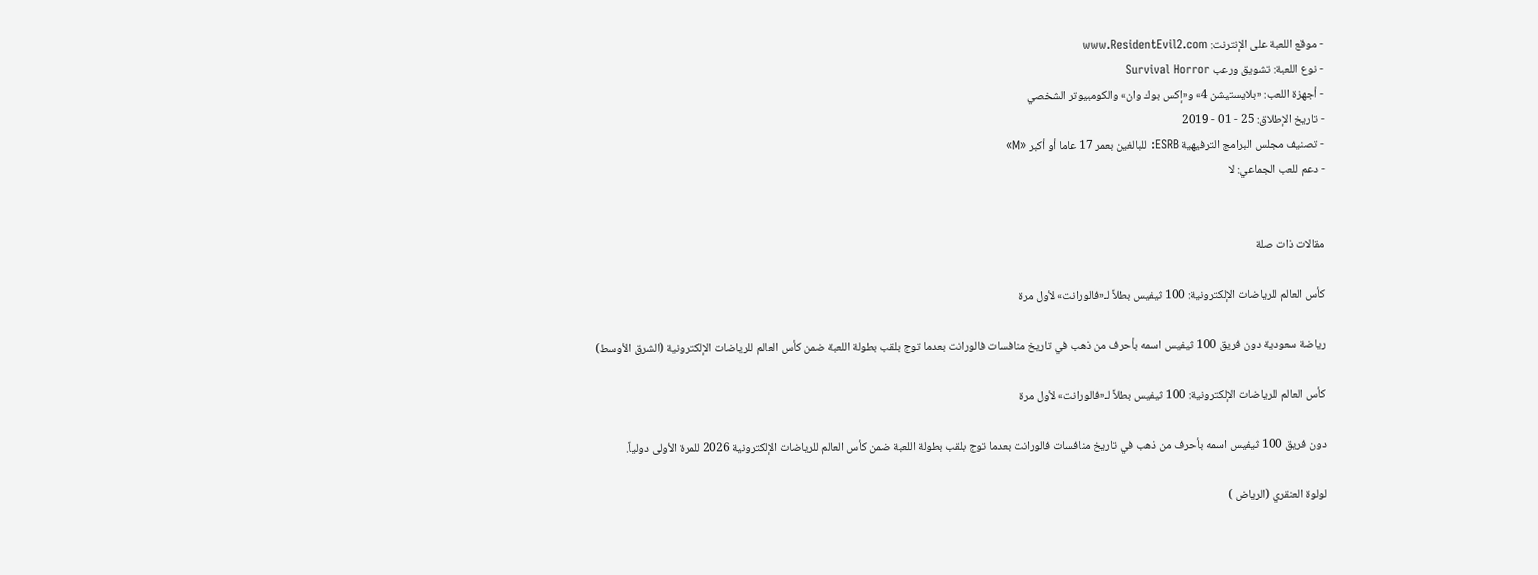- موقع اللعبة على الإنترنت: www.ResidentEvil2.com
- نوع اللعبة: تشويق ورعب Survival Horror
- أجهزة اللعب: «بلايستيشن 4» و«إكس بوك وان» والكومبيوتر الشخصي
- تاريخ الإطلاق: 25 - 01 - 2019
- تصنيف مجلس البرامج الترفيهية ESRB: للبالغين بعمر 17 عاما أو أكبر «M»
- دعم للعب الجماعي: لا


مقالات ذات صلة

كأس العالم للرياضات الإلكترونية: 100 ثيفيس بطلاً لـ«فالورانت» لأول مرة

رياضة سعودية دون فريق 100 ثيفيس اسمه بأحرف من ذهب في تاريخ منافسات فالورانت بعدما توج بلقب بطولة اللعبة ضمن كأس العالم للرياضات الإلكترونية (الشرق الأوسط)

كأس العالم للرياضات الإلكترونية: 100 ثيفيس بطلاً لـ«فالورانت» لأول مرة

دون فريق 100 ثيفيس اسمه بأحرف من ذهب في تاريخ منافسات فالورانت بعدما توج بلقب بطولة اللعبة ضمن كأس العالم للرياضات الإلكترونية 2026 للمرة الأولى دولياً.

لولوة العنقري (الرياض )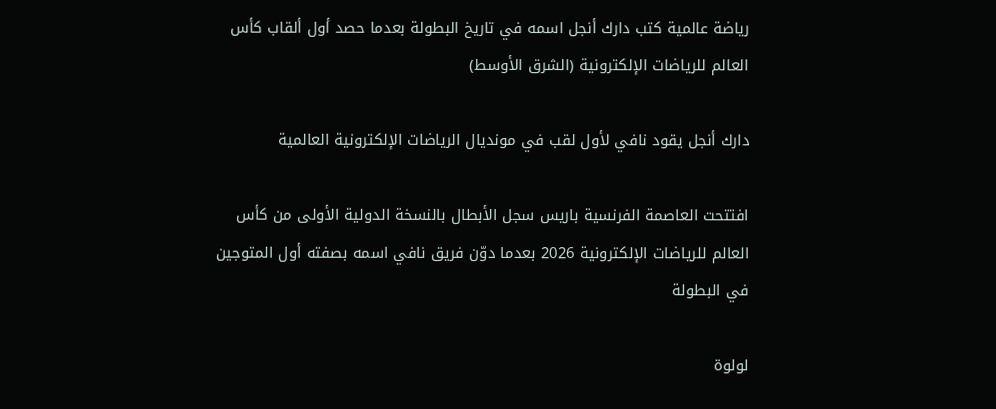رياضة عالمية كتب دارك أنجل اسمه في تاريخ البطولة بعدما حصد أول ألقاب كأس العالم للرياضات الإلكترونية (الشرق الأوسط)

دارك أنجل يقود نافي لأول لقب في مونديال الرياضات الإلكترونية العالمية

افتتحت العاصمة الفرنسية باريس سجل الأبطال بالنسخة الدولية الأولى من كأس العالم للرياضات الإلكترونية 2026 بعدما دوّن فريق نافي اسمه بصفته أول المتوجين في البطولة

لولوة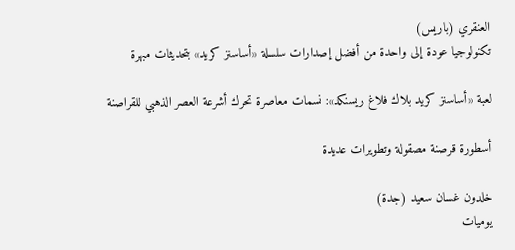العنقري (باريس)
تكنولوجيا عودة إلى واحدة من أفضل إصدارات سلسلة «أساسنز كريد» بتحديثات مبهرة

لعبة «أساسنز كريد بلاك فلاغ ريسنكد»: نسمات معاصرة تحرك أشرعة العصر الذهبي للقراصنة

أسطورة قرصنة مصقولة وتطويرات عديدة

خلدون غسان سعيد (جدة)
يوميات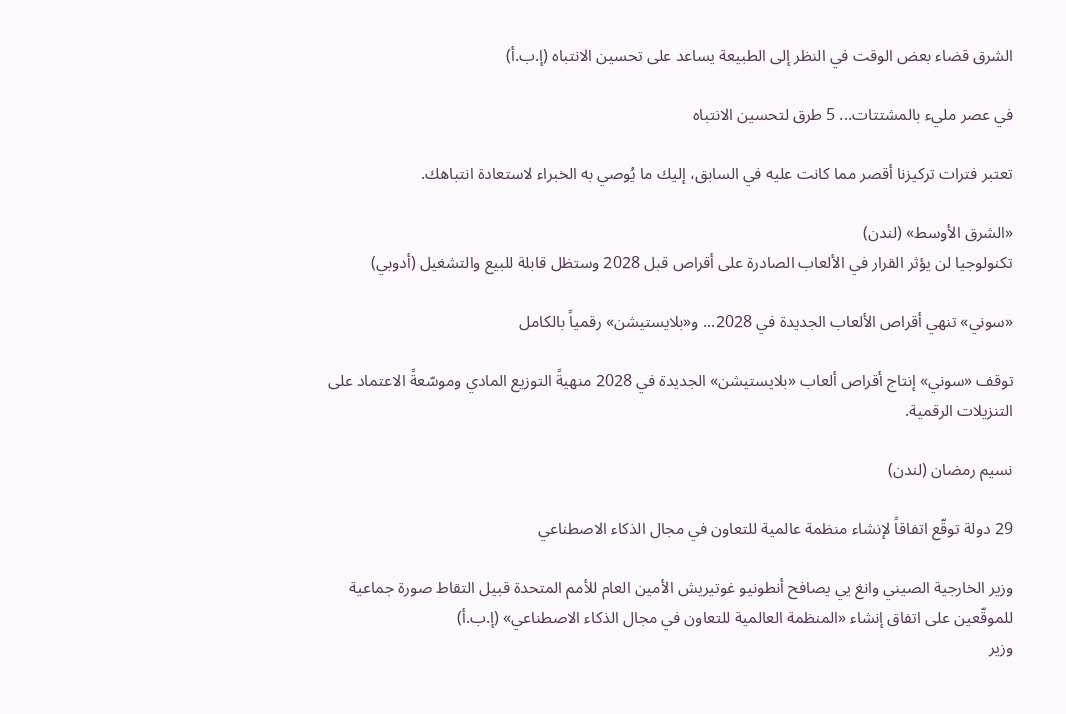الشرق قضاء بعض الوقت في النظر إلى الطبيعة يساعد على تحسين الانتباه (إ.ب.أ)

في عصر مليء بالمشتتات... 5 طرق لتحسين الانتباه

تعتبر فترات تركيزنا أقصر مما كانت عليه في السابق، إليك ما يُوصي به الخبراء لاستعادة انتباهك.

«الشرق الأوسط» (لندن)
تكنولوجيا لن يؤثر القرار في الألعاب الصادرة على أقراص قبل 2028 وستظل قابلة للبيع والتشغيل (أدوبي)

«سوني» تنهي أقراص الألعاب الجديدة في 2028... و«بلايستيشن» رقمياً بالكامل

توقف «سوني» إنتاج أقراص ألعاب «بلايستيشن» الجديدة في 2028 منهيةً التوزيع المادي وموسّعةً الاعتماد على التنزيلات الرقمية.

نسيم رمضان (لندن)

29 دولة توقّع اتفاقاً لإنشاء منظمة عالمية للتعاون في مجال الذكاء الاصطناعي

وزير الخارجية الصيني وانغ يي يصافح أنطونيو غوتيريش الأمين العام للأمم المتحدة قبيل التقاط صورة جماعية للموقّعين على اتفاق إنشاء «المنظمة العالمية للتعاون في مجال الذكاء الاصطناعي» (إ.ب.أ)
وزير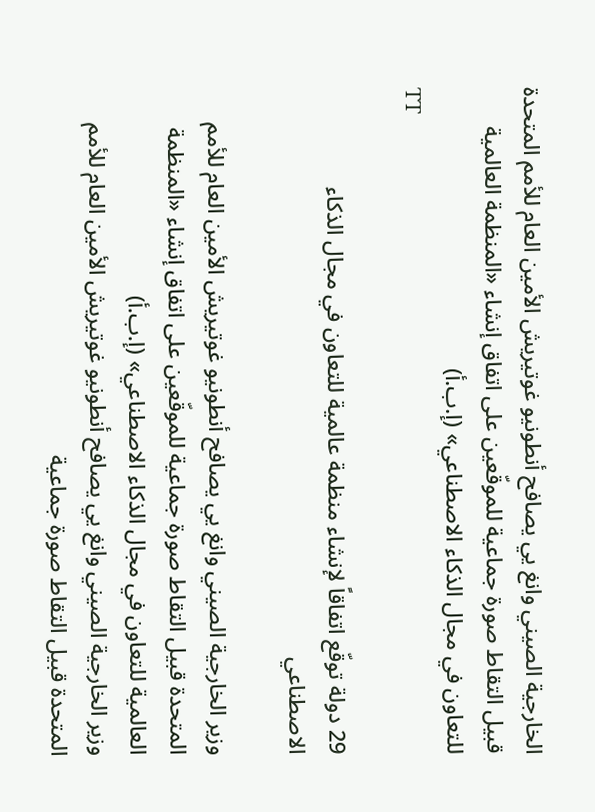الخارجية الصيني وانغ يي يصافح أنطونيو غوتيريش الأمين العام للأمم المتحدة قبيل التقاط صورة جماعية للموقّعين على اتفاق إنشاء «المنظمة العالمية للتعاون في مجال الذكاء الاصطناعي» (إ.ب.أ)
TT

29 دولة توقّع اتفاقاً لإنشاء منظمة عالمية للتعاون في مجال الذكاء الاصطناعي

وزير الخارجية الصيني وانغ يي يصافح أنطونيو غوتيريش الأمين العام للأمم المتحدة قبيل التقاط صورة جماعية للموقّعين على اتفاق إنشاء «المنظمة العالمية للتعاون في مجال الذكاء الاصطناعي» (إ.ب.أ)
وزير الخارجية الصيني وانغ يي يصافح أنطونيو غوتيريش الأمين العام للأمم المتحدة قبيل التقاط صورة جماعية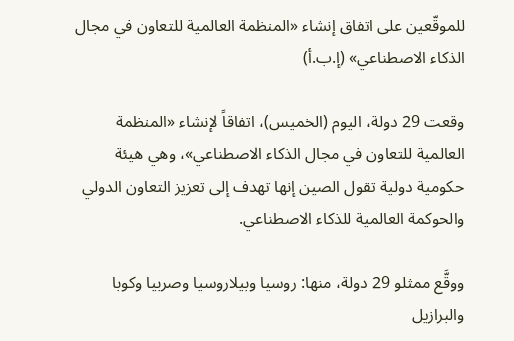للموقّعين على اتفاق إنشاء «المنظمة العالمية للتعاون في مجال الذكاء الاصطناعي» (إ.ب.أ)

وقعت 29 دولة، اليوم (الخميس)، اتفاقاً لإنشاء «المنظمة العالمية للتعاون في مجال الذكاء الاصطناعي»، وهي هيئة حكومية دولية تقول الصين إنها تهدف إلى تعزيز التعاون الدولي والحوكمة العالمية للذكاء الاصطناعي.

ووقَّع ‌ممثلو 29 دولة، منها: روسيا وبيلاروسيا وصربيا وكوبا والبرازيل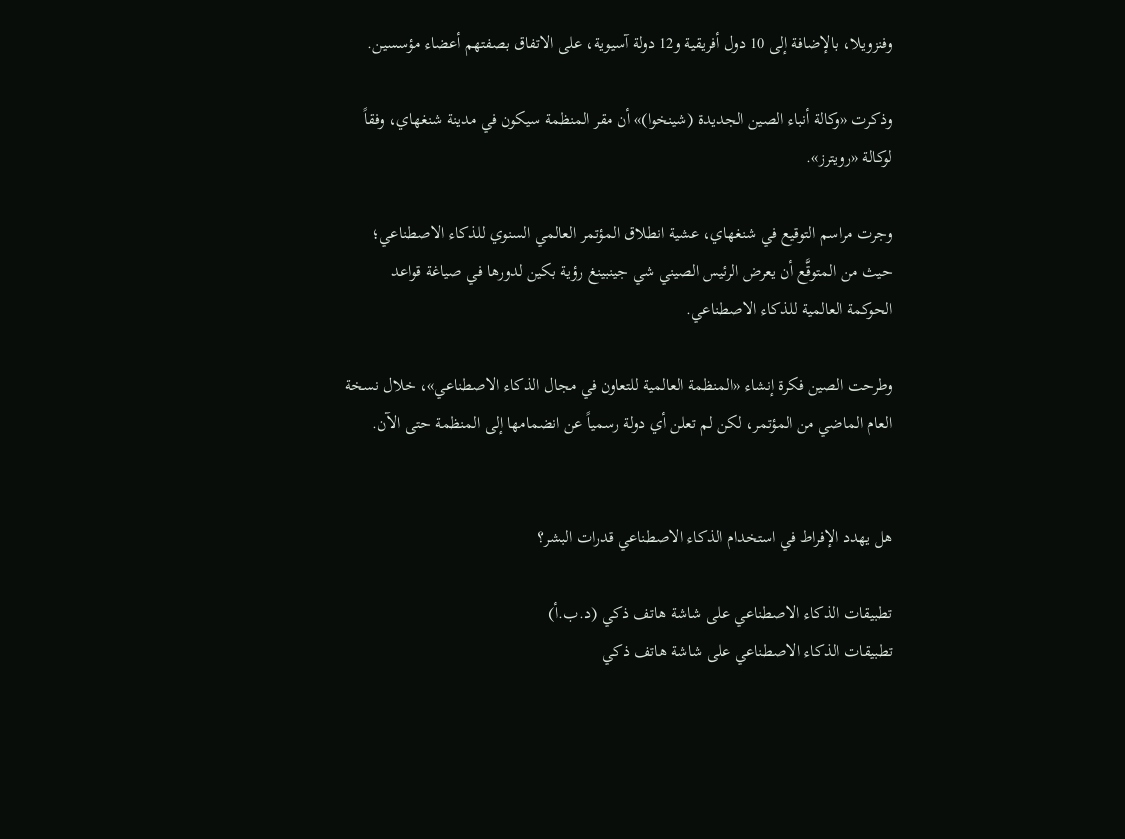وفنزويلا، بالإضافة إلى 10 دول أفريقية و12 دولة آسيوية، على الاتفاق بصفتهم أعضاء مؤسسين.

وذكرت «وكالة أنباء الصين الجديدة (شينخوا)» أن مقر ‌المنظمة سيكون ‌في مدينة شنغهاي، وفقاً لوكالة «رويترز».

وجرت ‌مراسم التوقيع في شنغهاي، ‌عشية انطلاق المؤتمر العالمي السنوي للذكاء الاصطناعي؛ حيث من المتوقَّع أن يعرض الرئيس الصيني ‌شي جينبينغ رؤية بكين لدورها في صياغة قواعد الحوكمة العالمية للذكاء الاصطناعي.

وطرحت الصين فكرة إنشاء «المنظمة العالمية للتعاون في مجال الذكاء الاصطناعي»، خلال نسخة العام الماضي من المؤتمر، لكن لم تعلن أي دولة رسمياً عن انضمامها إلى المنظمة حتى الآن.


هل يهدد الإفراط في استخدام الذكاء الاصطناعي قدرات البشر؟

تطبيقات الذكاء الاصطناعي على شاشة هاتف ذكي (د.ب.أ)
تطبيقات الذكاء الاصطناعي على شاشة هاتف ذكي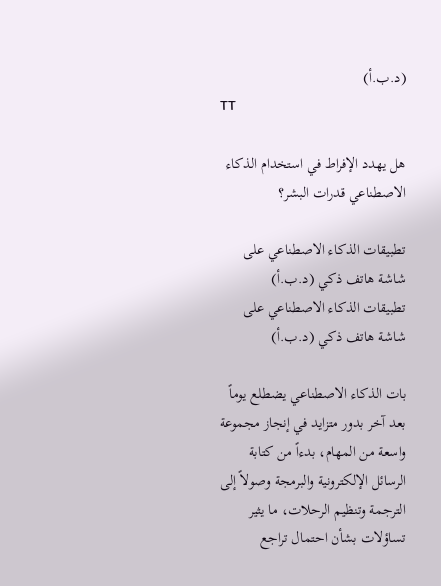(د.ب.أ)
TT

هل يهدد الإفراط في استخدام الذكاء الاصطناعي قدرات البشر؟

تطبيقات الذكاء الاصطناعي على شاشة هاتف ذكي (د.ب.أ)
تطبيقات الذكاء الاصطناعي على شاشة هاتف ذكي (د.ب.أ)

بات الذكاء الاصطناعي يضطلع يوماً بعد آخر بدور متزايد في إنجاز مجموعة واسعة من المهام، بدءاً من كتابة الرسائل الإلكترونية والبرمجة وصولاً إلى الترجمة وتنظيم الرحلات، ما يثير تساؤلات بشأن احتمال تراجع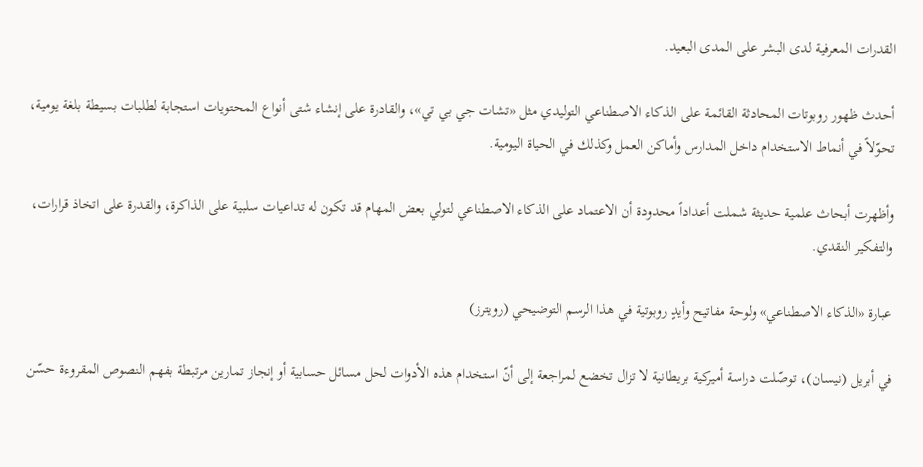القدرات المعرفية لدى البشر على المدى البعيد.

أحدث ظهور روبوتات المحادثة القائمة على الذكاء الاصطناعي التوليدي مثل «تشات جي بي تي»، والقادرة على إنشاء شتى أنواع المحتويات استجابة لطلبات بسيطة بلغة يومية، تحوّلاً في أنماط الاستخدام داخل المدارس وأماكن العمل وكذلك في الحياة اليومية.

وأظهرت أبحاث علمية حديثة شملت أعداداً محدودة أن الاعتماد على الذكاء الاصطناعي لتولي بعض المهام قد تكون له تداعيات سلبية على الذاكرة، والقدرة على اتخاذ قرارات، والتفكير النقدي.

عبارة «الذكاء الاصطناعي» ولوحة مفاتيح وأيدٍ روبوتية في هذا الرسم التوضيحي (رويترز)

في أبريل (نيسان)، توصّلت دراسة أميركية بريطانية لا تزال تخضع لمراجعة إلى أنّ استخدام هذه الأدوات لحل مسائل حسابية أو إنجاز تمارين مرتبطة بفهم النصوص المقروءة حسّن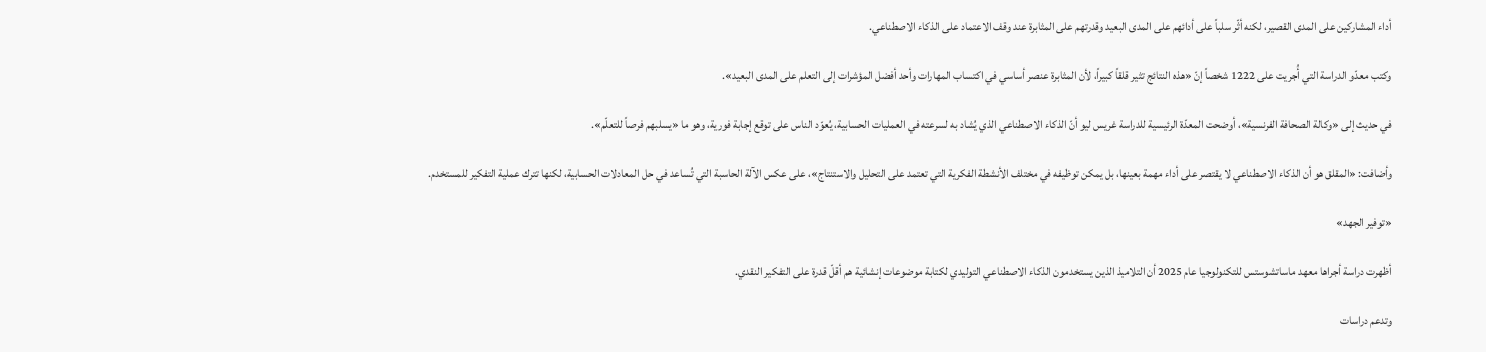أداء المشاركين على المدى القصير، لكنه أثّر سلباً على أدائهم على المدى البعيد وقدرتهم على المثابرة عند وقف الاعتماد على الذكاء الاصطناعي.

وكتب معدّو الدراسة التي أُجريت على 1222 شخصاً إنّ «هذه النتائج تثير قلقاً كبيراً، لأن المثابرة عنصر أساسي في اكتساب المهارات وأحد أفضل المؤشرات إلى التعلم على المدى البعيد».

في حديث إلى «وكالة الصحافة الفرنسية»، أوضحت المعدّة الرئيسية للدراسة غريس ليو أنّ الذكاء الاصطناعي الذي يُشاد به لسرعته في العمليات الحسابية، يُعوّد الناس على توقع إجابة فورية، وهو ما «يسلبهم فرصاً للتعلّم».

وأضافت: «المقلق هو أن الذكاء الاصطناعي لا يقتصر على أداء مهمة بعينها، بل يمكن توظيفه في مختلف الأنشطة الفكرية التي تعتمد على التحليل والاستنتاج»، على عكس الآلة الحاسبة التي تُساعد في حل المعادلات الحسابية، لكنها تترك عملية التفكير للمستخدم.

«توفير الجهد»

أظهرت دراسة أجراها معهد ماساتشوستس للتكنولوجيا عام 2025 أن التلاميذ الذين يستخدمون الذكاء الاصطناعي التوليدي لكتابة موضوعات إنشائية هم أقلّ قدرة على التفكير النقدي.

وتدعم دراسات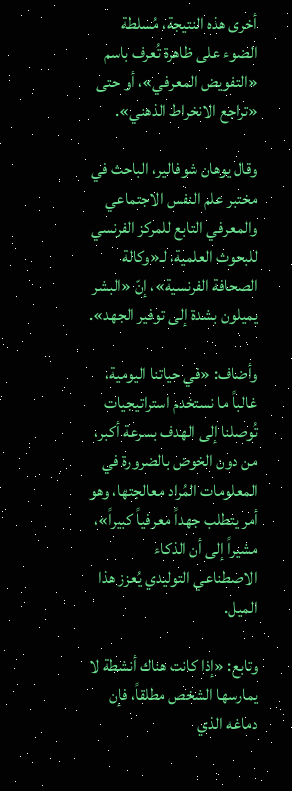أخرى هذه النتيجة، مُسلطة الضوء على ظاهرة تُعرف باسم «التفويض المعرفي»، أو حتى «تراجع الانخراط الذهني».

وقال يوهان شوفالير، الباحث في مختبر علم النفس الاجتماعي والمعرفي التابع للمركز الفرنسي للبحوث العلمية، لـ«وكالة الصحافة الفرنسية»، إنّ «البشر يميلون بشدة إلى توفير الجهد».

وأضاف: «في حياتنا اليومية، غالباً ما نستخدم استراتيجيات تُوصلنا إلى الهدف بسرعة أكبر، من دون الخوض بالضرورة في المعلومات المُراد معالجتها، وهو أمر يتطلب جهداً معرفياً كبيراً»، مشيراً إلى أن الذكاء الاصطناعي التوليدي يُعزز هذا الميل.

وتابع: «إذا كانت هناك أنشطة لا يمارسها الشخص مطلقاً، فإن دماغه الذي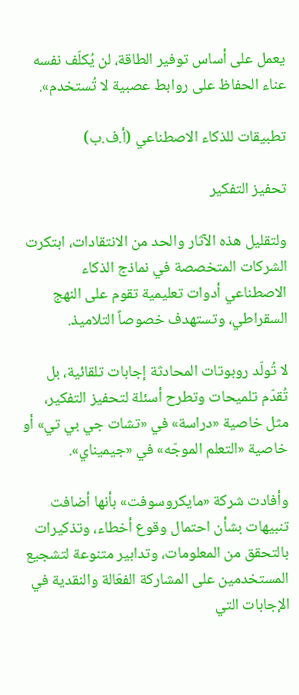يعمل على أساس توفير الطاقة، لن يُكلّف نفسه عناء الحفاظ على روابط عصبية لا تُستخدم».

تطبيقات للذكاء الاصطناعي (أ.ف.ب)

تحفيز التفكير

ولتقليل هذه الآثار والحد من الانتقادات، ابتكرت الشركات المتخصصة في نماذج الذكاء الاصطناعي أدوات تعليمية تقوم على النهج السقراطي، وتستهدف خصوصاً التلاميذ.

لا تُولّد روبوتات المحادثة إجابات تلقائية، بل تُقدّم تلميحات وتطرح أسئلة لتحفيز التفكير، مثل خاصية «دراسة» في «تشات جي بي تي» أو خاصية «التعلم الموجّه» في «جيميناي».

وأفادت شركة «مايكروسوفت» بأنها أضافت تنبيهات بشأن احتمال وقوع أخطاء، وتذكيرات بالتحقق من المعلومات، وتدابير متنوعة لتشجيع المستخدمين على المشاركة الفعّالة والنقدية في الإجابات التي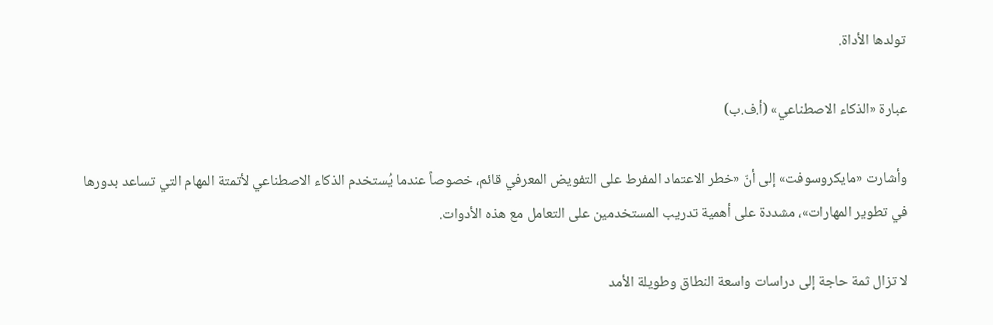تولدها الأداة.

عبارة «الذكاء الاصطناعي» (أ.ف.ب)

وأشارت «مايكروسوفت» إلى أنّ «خطر الاعتماد المفرط على التفويض المعرفي قائم، خصوصاً عندما يُستخدم الذكاء الاصطناعي لأتمتة المهام التي تساعد بدورها في تطوير المهارات»، مشددة على أهمية تدريب المستخدمين على التعامل مع هذه الأدوات.

لا تزال ثمة حاجة إلى دراسات واسعة النطاق وطويلة الأمد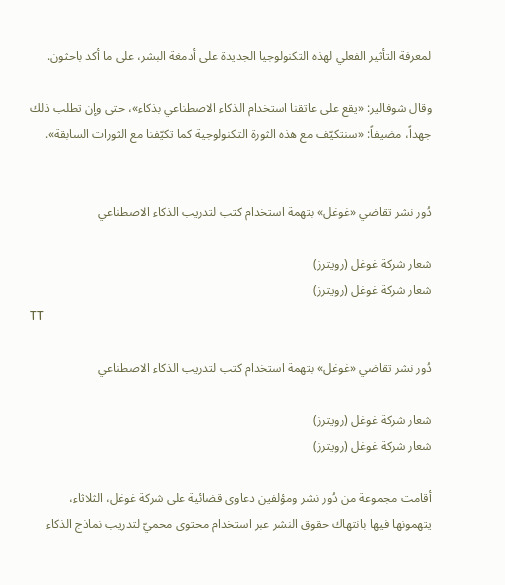لمعرفة التأثير الفعلي لهذه التكنولوجيا الجديدة على أدمغة البشر، على ما أكد باحثون.

وقال شوفالير: «يقع على عاتقنا استخدام الذكاء الاصطناعي بذكاء»، حتى وإن تطلب ذلك جهداً، مضيفاً: «سنتكيّف مع هذه الثورة التكنولوجية كما تكيّفنا مع الثورات السابقة».


دُور نشر تقاضي «غوغل» بتهمة استخدام كتب لتدريب الذكاء الاصطناعي

شعار شركة غوغل (رويترز)
شعار شركة غوغل (رويترز)
TT

دُور نشر تقاضي «غوغل» بتهمة استخدام كتب لتدريب الذكاء الاصطناعي

شعار شركة غوغل (رويترز)
شعار شركة غوغل (رويترز)

أقامت مجموعة من دُور نشر ومؤلفين دعاوى قضائية على شركة غوغل، الثلاثاء، يتهمونها فيها بانتهاك حقوق النشر عبر استخدام محتوى محميّ لتدريب نماذج الذكاء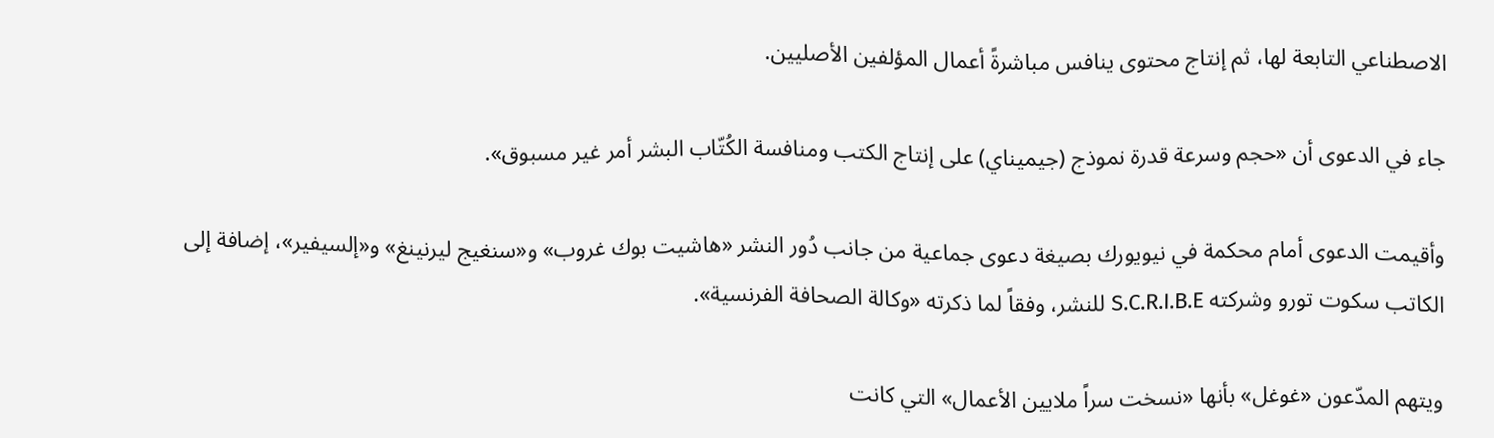الاصطناعي التابعة لها، ثم إنتاج محتوى ينافس مباشرةً أعمال المؤلفين الأصليين.

جاء في الدعوى أن «حجم وسرعة قدرة نموذج (جيميناي) على إنتاج الكتب ومنافسة الكُتّاب البشر أمر غير مسبوق».

وأقيمت الدعوى أمام محكمة في نيويورك بصيغة دعوى جماعية من جانب دُور النشر «هاشيت بوك غروب» و«سنغيج ليرنينغ» و«إلسيفير»، إضافة إلى الكاتب سكوت تورو وشركته S.C.R.I.B.E للنشر، وفقاً لما ذكرته «وكالة الصحافة الفرنسية».

ويتهم المدّعون «غوغل» بأنها «نسخت سراً ملايين الأعمال» التي كانت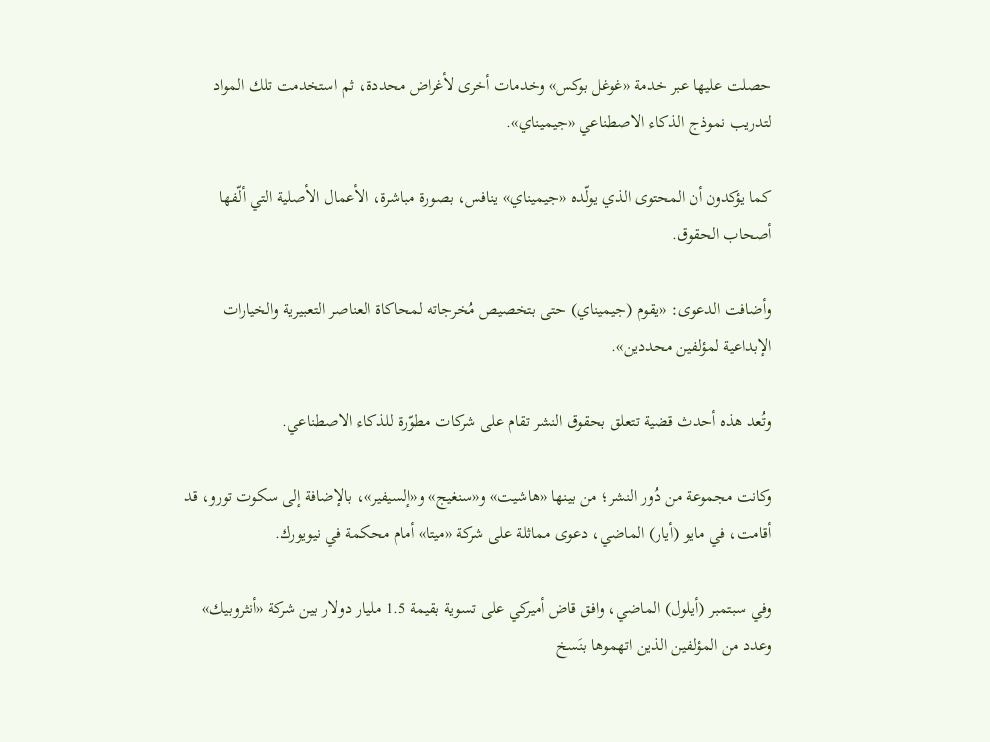حصلت عليها عبر خدمة «غوغل بوكس» وخدمات أخرى لأغراض محددة، ثم استخدمت تلك المواد لتدريب نموذج الذكاء الاصطناعي «جيميناي».

كما يؤكدون أن المحتوى الذي يولّده «جيميناي» ينافس، بصورة مباشرة، الأعمال الأصلية التي ألّفها أصحاب الحقوق.

وأضافت الدعوى: «يقوم (جيميناي) حتى بتخصيص مُخرجاته لمحاكاة العناصر التعبيرية والخيارات الإبداعية لمؤلفين محددين».

وتُعد هذه أحدث قضية تتعلق بحقوق النشر تقام على شركات مطوّرة للذكاء الاصطناعي.

وكانت مجموعة من دُور النشر؛ من بينها «هاشيت» و«سنغيج» و«إلسيفير»، بالإضافة إلى سكوت تورو، قد أقامت، في مايو (أيار) الماضي، دعوى مماثلة على شركة «ميتا» أمام محكمة في نيويورك.

وفي سبتمبر (أيلول) الماضي، وافق قاض أميركي على تسوية بقيمة 1.5 مليار دولار بين شركة «أنثروبيك» وعدد من المؤلفين الذين اتهموها بنَسخ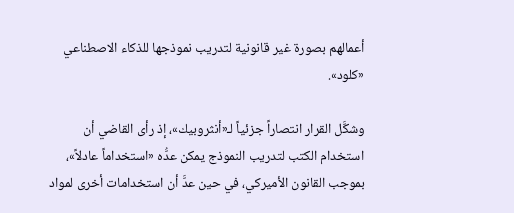أعمالهم بصورة غير قانونية لتدريب نموذجها للذكاء الاصطناعي «كلود».

وشكَّل القرار انتصاراً جزئياً لـ«أنثروبيك»، إذ رأى القاضي أن استخدام الكتب لتدريب النموذج يمكن عدُّه «استخداماً عادلاً»، بموجب القانون الأميركي، في حين عدَّ أن استخدامات أخرى لمواد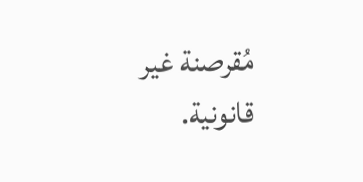مُقرصنة غير قانونية.